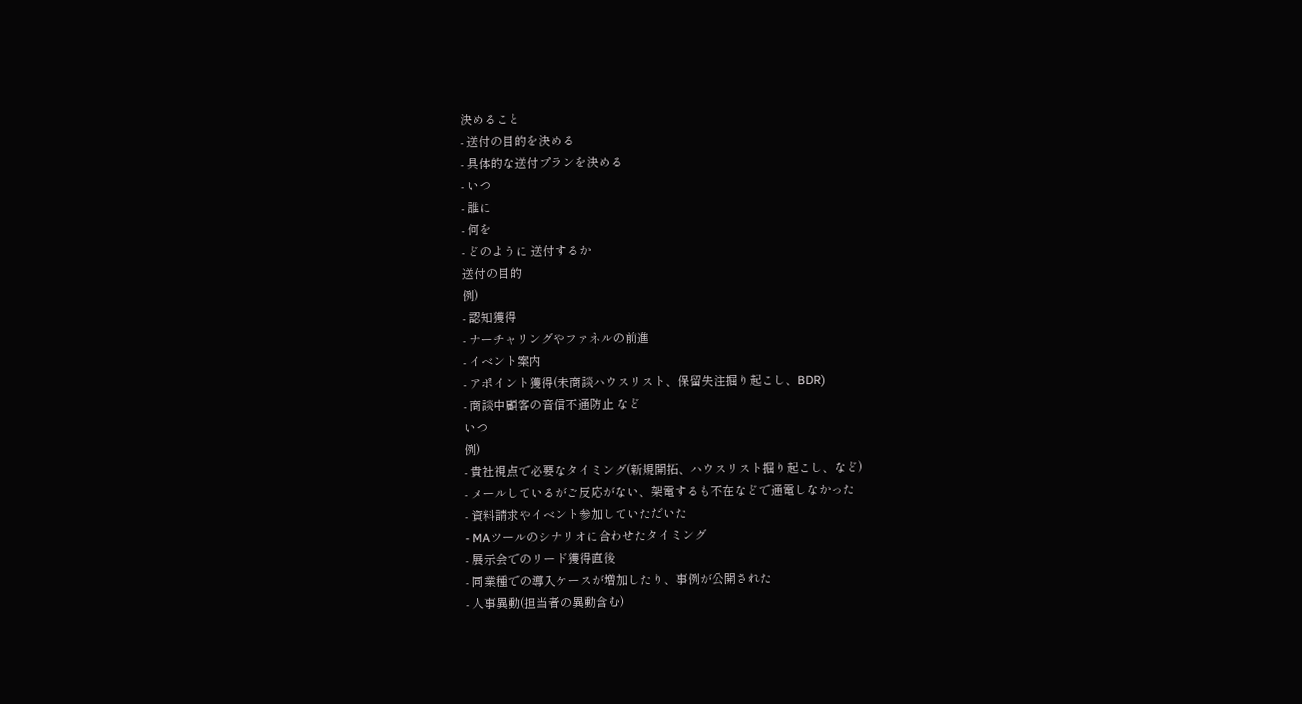決めること
- 送付の目的を決める
- 具体的な送付プランを決める
- いつ
- 誰に
- 何を
- どのように 送付するか
送付の目的
例)
- 認知獲得
- ナーチャリングやファネルの前進
- イベント案内
- アポイント獲得(未商談ハウスリスト、保留失注掘り起こし、BDR)
- 商談中顧客の音信不通防止 など
いつ
例)
- 貴社視点で必要なタイミング(新規開拓、ハウスリスト掘り起こし、など)
- メールしているがご反応がない、架電するも不在などで通電しなかった
- 資料請求やイベント参加していただいた
- MAツールのシナリオに合わせたタイミング
- 展示会でのリード獲得直後
- 同業種での導入ケースが増加したり、事例が公開された
- 人事異動(担当者の異動含む)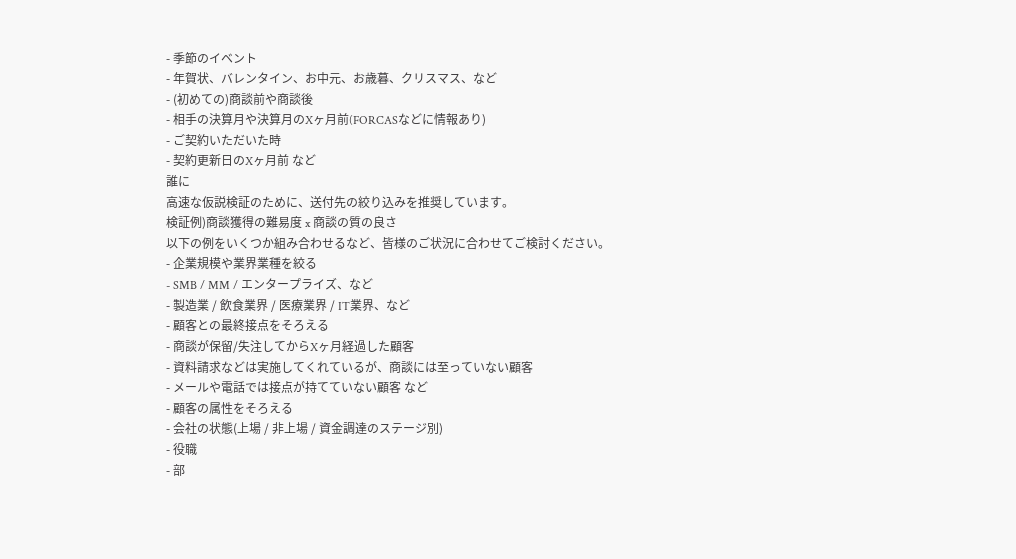- 季節のイベント
- 年賀状、バレンタイン、お中元、お歳暮、クリスマス、など
- (初めての)商談前や商談後
- 相手の決算月や決算月のXヶ月前(FORCASなどに情報あり)
- ご契約いただいた時
- 契約更新日のXヶ月前 など
誰に
高速な仮説検証のために、送付先の絞り込みを推奨しています。
検証例)商談獲得の難易度 x 商談の質の良さ
以下の例をいくつか組み合わせるなど、皆様のご状況に合わせてご検討ください。
- 企業規模や業界業種を絞る
- SMB / MM / エンタープライズ、など
- 製造業 / 飲食業界 / 医療業界 / IT業界、など
- 顧客との最終接点をそろえる
- 商談が保留/失注してからXヶ月経過した顧客
- 資料請求などは実施してくれているが、商談には至っていない顧客
- メールや電話では接点が持てていない顧客 など
- 顧客の属性をそろえる
- 会社の状態(上場 / 非上場 / 資金調達のステージ別)
- 役職
- 部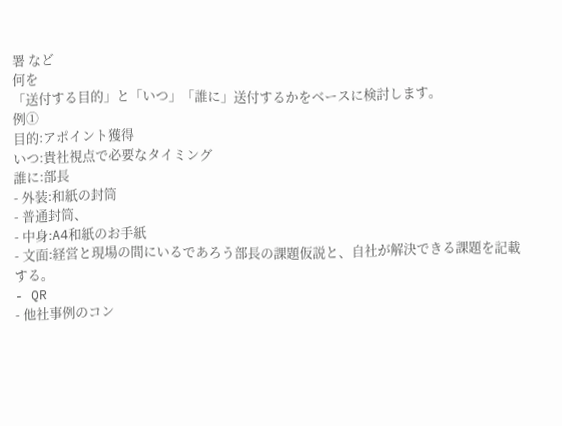署 など
何を
「送付する目的」と「いつ」「誰に」送付するかをベースに検討します。
例①
目的:アポイント獲得
いつ:貴社視点で必要なタイミング
誰に:部長
- 外装:和紙の封筒
- 普通封筒、
- 中身:A4和紙のお手紙
- 文面:経営と現場の間にいるであろう部長の課題仮説と、自社が解決できる課題を記載する。
- QR
- 他社事例のコン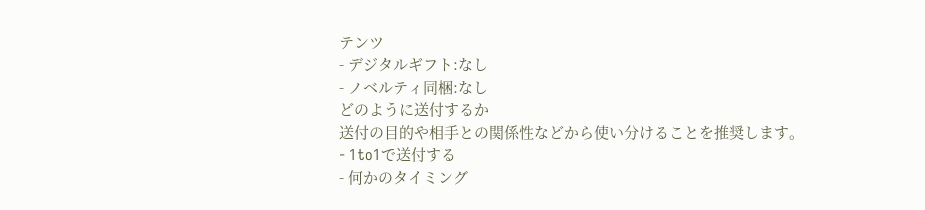テンツ
- デジタルギフト:なし
- ノベルティ同梱:なし
どのように送付するか
送付の目的や相手との関係性などから使い分けることを推奨します。
- 1to1で送付する
- 何かのタイミング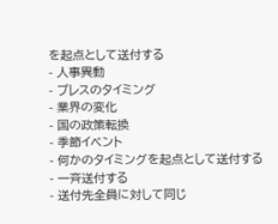を起点として送付する
- 人事異動
- プレスのタイミング
- 業界の変化
- 国の政策転換
- 季節イベント
- 何かのタイミングを起点として送付する
- 一斉送付する
- 送付先全員に対して同じ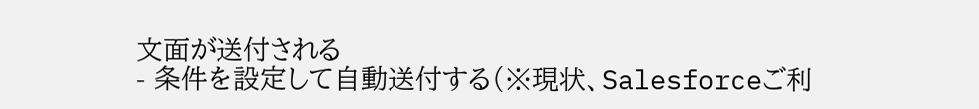文面が送付される
- 条件を設定して自動送付する(※現状、Salesforceご利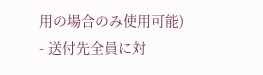用の場合のみ使用可能)
- 送付先全員に対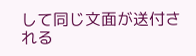して同じ文面が送付される